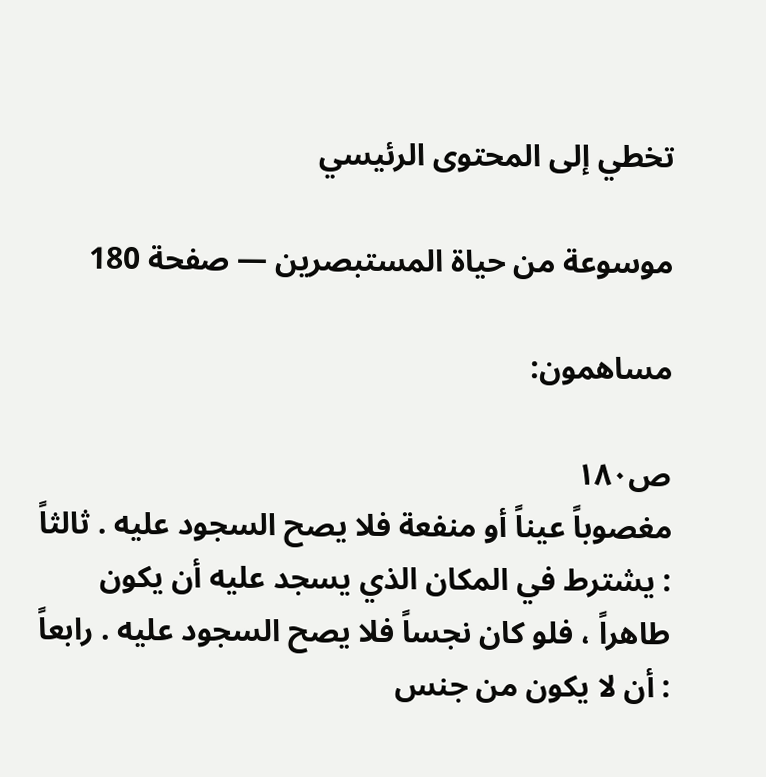تخطي إلى المحتوى الرئيسي

موسوعة من حياة المستبصرين — صفحة 180

مساهمون:

ص١٨٠
مغصوباً عيناً أو منفعة فلا يصح السجود عليه . ثالثاً : يشترط في المكان الذي يسجد عليه أن يكون طاهراً ، فلو كان نجساً فلا يصح السجود عليه . رابعاً : أن لا يكون من جنس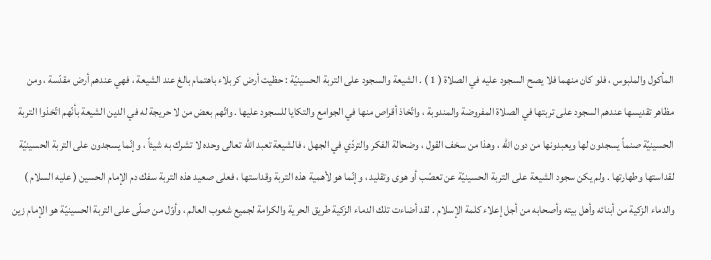المأكول والملبوس ، فلو كان منهما فلا يصح السجود عليه في الصلاة ( 1 ) . الشيعة والسجود على التربة الحسينيّة : حظيت أرض كربلاء باهتمام بالغ عند الشيعة ، فهي عندهم أرض مقدّسة ، ومن مظاهر تقديسها عندهم السجود على تربتها في الصلاة المفروضة والمندوبة ، واتّخاذ أقراص منها في الجوامع والتكايا للسجود عليها . واتّهم بعض من لا حريجة له في الدين الشيعة بأنّهم اتّخذوا التربة الحسينيّة صنماً يسجدون لها ويعبدونها من دون الله ، وهذا من سخف القول ، وضحالة الفكر والتردّي في الجهل ، فالشيعة تعبد الله تعالى وحده لا تشرك به شيئاً ، وإنّما يسجدون على التربة الحسينيّة لقداستها وطهارتها . ولم يكن سجود الشيعة على التربة الحسينيّة عن تعصّب أو هوى وتقليد ، وإنّما هو لأهمية هذه التربة وقداستها ، فعلى صعيد هذه التربة سفك دم الإمام الحسين ( عليه السلام ) والدماء الزكية من أبنائه وأهل بيته وأصحابه من أجل إعلاء كلمة الإسلام . لقد أضاءت تلك الدماء الزكية طريق الحرية والكرامة لجميع شعوب العالم ، وأوّل من صلّى على التربة الحسينيّة هو الإمام زين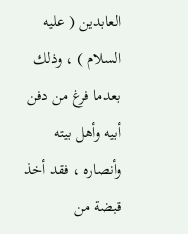العابدين ( عليه السلام ) ، وذلك بعدما فرغ من دفن أبيه وأهل بيته وأنصاره ، فقد أخذ قبضة من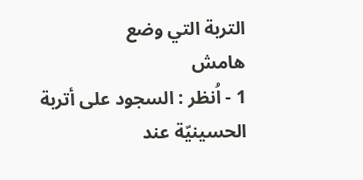التربة التي وضع
هامش
1 - اُنظر : السجود على أتربة الحسينيّة عند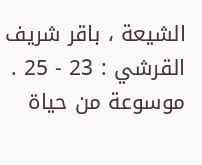الشيعة ، باقر شريف القرشي : 23 - 25 .
موسوعة من حياة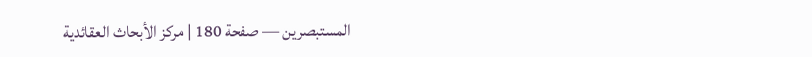المستبصرين — صفحة 180 | مركز الأبحاث العقائدية